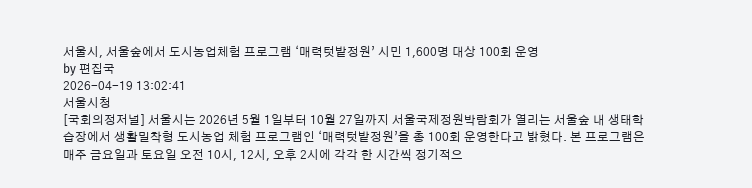서울시, 서울숲에서 도시농업체험 프로그램 ‘매력텃밭정원’ 시민 1,600명 대상 100회 운영
by 편집국
2026-04-19 13:02:41
서울시청
[국회의정저널] 서울시는 2026년 5월 1일부터 10월 27일까지 서울국제정원박람회가 열리는 서울숲 내 생태학습장에서 생활밀착형 도시농업 체험 프로그램인 ‘매력텃밭정원’을 총 100회 운영한다고 밝혔다. 본 프로그램은 매주 금요일과 토요일 오전 10시, 12시, 오후 2시에 각각 한 시간씩 정기적으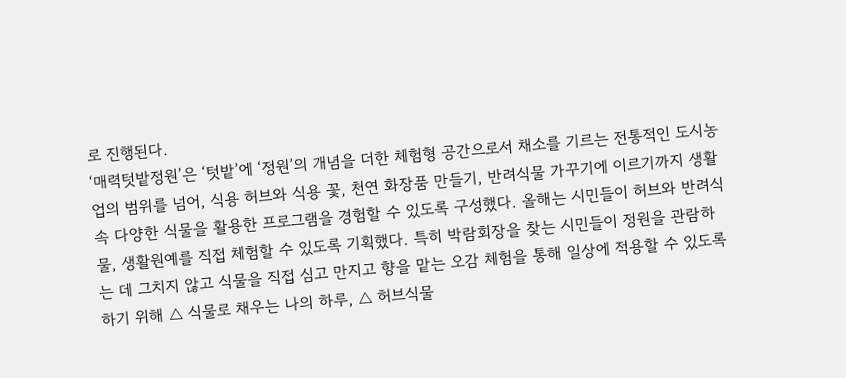로 진행된다.
‘매력텃밭정원’은 ‘텃밭’에 ‘정원’의 개념을 더한 체험형 공간으로서 채소를 기르는 전통적인 도시농업의 범위를 넘어, 식용 허브와 식용 꽃, 천연 화장품 만들기, 반려식물 가꾸기에 이르기까지 생활 속 다양한 식물을 활용한 프로그램을 경험할 수 있도록 구성했다. 올해는 시민들이 허브와 반려식물, 생활원예를 직접 체험할 수 있도록 기획했다. 특히 박람회장을 찾는 시민들이 정원을 관람하는 데 그치지 않고 식물을 직접 심고 만지고 향을 맡는 오감 체험을 통해 일상에 적용할 수 있도록 하기 위해 △ 식물로 채우는 나의 하루, △ 허브식물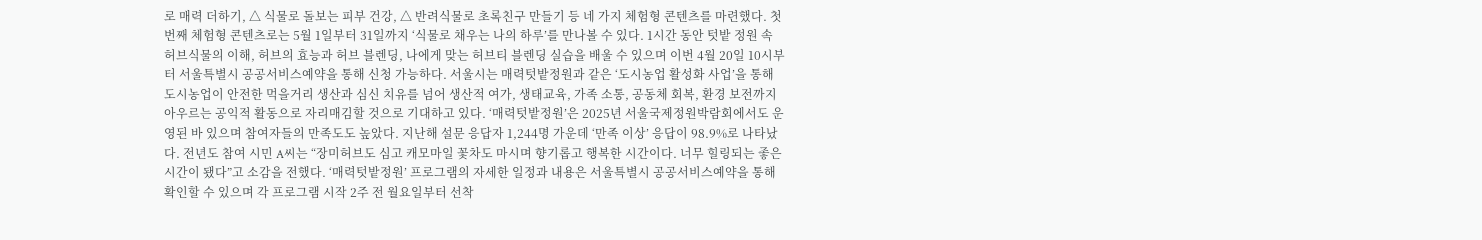로 매력 더하기, △ 식물로 돌보는 피부 건강, △ 반려식물로 초록친구 만들기 등 네 가지 체험형 콘텐츠를 마련했다. 첫 번째 체험형 콘텐츠로는 5월 1일부터 31일까지 ‘식물로 채우는 나의 하루’를 만나볼 수 있다. 1시간 동안 텃밭 정원 속 허브식물의 이해, 허브의 효능과 허브 블렌딩, 나에게 맞는 허브티 블렌딩 실습을 배울 수 있으며 이번 4월 20일 10시부터 서울특별시 공공서비스예약을 통해 신청 가능하다. 서울시는 매력텃밭정원과 같은 ‘도시농업 활성화 사업’을 통해 도시농업이 안전한 먹을거리 생산과 심신 치유를 넘어 생산적 여가, 생태교육, 가족 소통, 공동체 회복, 환경 보전까지 아우르는 공익적 활동으로 자리매김할 것으로 기대하고 있다. ‘매력텃밭정원’은 2025년 서울국제정원박람회에서도 운영된 바 있으며 참여자들의 만족도도 높았다. 지난해 설문 응답자 1,244명 가운데 ‘만족 이상’ 응답이 98.9%로 나타났다. 전년도 참여 시민 A씨는 “장미허브도 심고 캐모마일 꽃차도 마시며 향기롭고 행복한 시간이다. 너무 힐링되는 좋은 시간이 됐다”고 소감을 전했다. ‘매력텃밭정원’ 프로그램의 자세한 일정과 내용은 서울특별시 공공서비스예약을 통해 확인할 수 있으며 각 프로그램 시작 2주 전 월요일부터 선착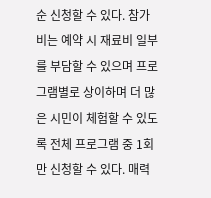순 신청할 수 있다. 참가비는 예약 시 재료비 일부를 부담할 수 있으며 프로그램별로 상이하며 더 많은 시민이 체험할 수 있도록 전체 프로그램 중 1회만 신청할 수 있다. 매력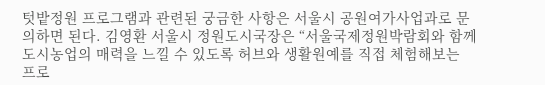텃밭정원 프로그램과 관련된 궁금한 사항은 서울시 공원여가사업과로 문의하면 된다. 김영환 서울시 정원도시국장은 “서울국제정원박람회와 함께 도시농업의 매력을 느낄 수 있도록 허브와 생활원예를 직접 체험해보는 프로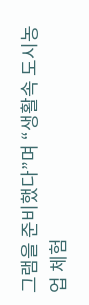그램을 준비했다”며 “생활속 도시농업 체험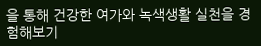을 통해 건강한 여가와 녹색생활 실천을 경험해보기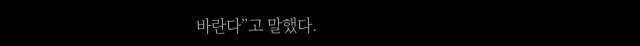바란다”고 말했다.